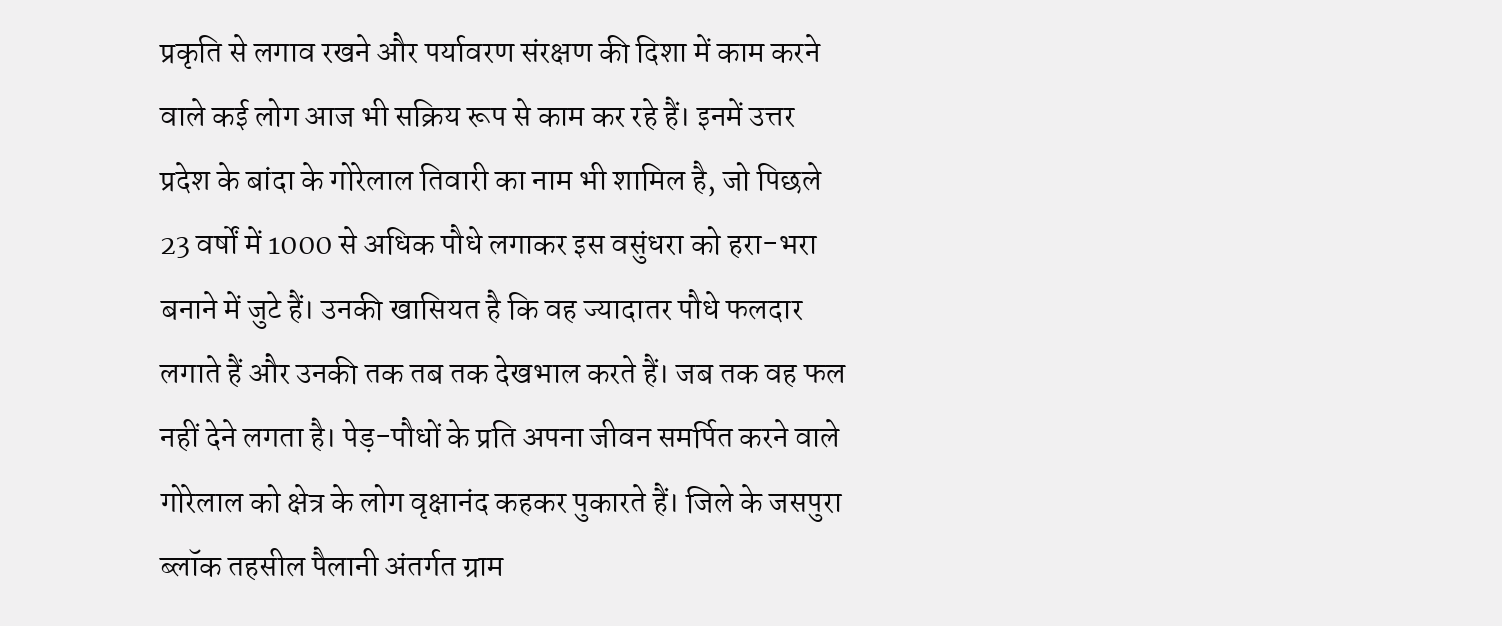प्रकृति से लगाव रखने और पर्यावरण संरक्षण की दिशा में काम करने वाले कई लोग आज भी सक्रिय रूप से काम कर रहे हैं। इनमें उत्तर प्रदेश के बांदा के गोरेलाल तिवारी का नाम भी शामिल है, जो पिछले 23 वर्षों में 1000 से अधिक पौधे लगाकर इस वसुंधरा को हरा-भरा बनाने में जुटे हैं। उनकी खासियत है कि वह ज्यादातर पौधे फलदार लगाते हैं और उनकी तक तब तक देखभाल करते हैं। जब तक वह फल नहीं देने लगता है। पेड़-पौधों के प्रति अपना जीवन समर्पित करने वाले गोरेलाल को क्षेत्र के लोग वृक्षानंद कहकर पुकारते हैं। जिले के जसपुरा ब्लॉक तहसील पैलानी अंतर्गत ग्राम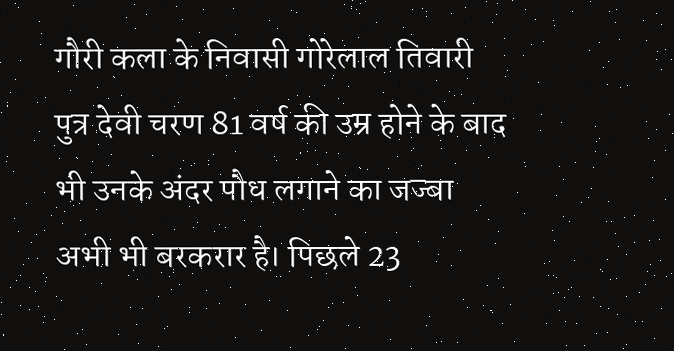गौरी कला के निवासी गोरेलाल तिवारी पुत्र देवी चरण 81 वर्ष की उम्र होने के बाद भी उनके अंदर पौध लगाने का जज्बा अभी भी बरकरार है। पिछले 23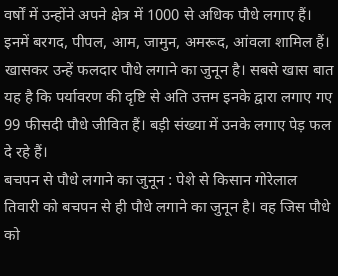वर्षों में उन्होंने अपने क्षेत्र में 1000 से अधिक पौधे लगाए हैं। इनमें बरगद, पीपल, आम, जामुन, अमरूद, आंवला शामिल हैं। खासकर उन्हें फलदार पौधे लगाने का जुनून है। सबसे खास बात यह है कि पर्यावरण की दृष्टि से अति उत्तम इनके द्वारा लगाए गए 99 फीसदी पौधे जीवित हैं। बड़ी संख्या में उनके लगाए पेड़ फल दे रहे हैं।
बचपन से पौधे लगाने का जुनून : पेशे से किसान गोरेलाल तिवारी को बचपन से ही पौधे लगाने का जुनून है। वह जिस पौधे को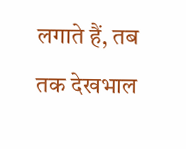लगाते हैं, तब तक देखभाल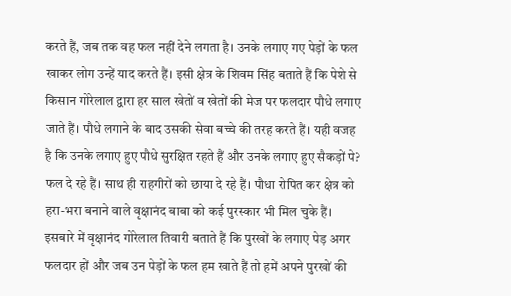करते हैं, जब तक वह फल नहीं देने लगता है। उनके लगाए गए पेड़ों के फल खाकर लोग उन्हें याद करते हैं। इसी क्षेत्र के शिवम सिंह बताते हैं कि पेशे से किसान गोरेलाल द्वारा हर साल खेतों व खेतों की मेज पर फलदार पौधे लगाए जाते हैं। पौधे लगाने के बाद उसकी सेवा बच्चे की तरह करते हैं। यही वजह है कि उनके लगाए हुए पौधे सुरक्षित रहते हैं और उनके लगाए हुए सैकड़ों पे? फल दे रहे हैं। साथ ही राहगीरों को छाया दे रहे हैं। पौधा रोपित कर क्षेत्र को हरा-भरा बनाने वाले वृक्षानंद बाबा को कई पुरस्कार भी मिल चुके हैं। इसबारे में वृक्षानंद गोरेलाल तिवारी बताते हैं कि पुरखों के लगाए पेड़ अगर फलदार हों और जब उन पेड़ों के फल हम खाते हैं तो हमें अपने पुरखों की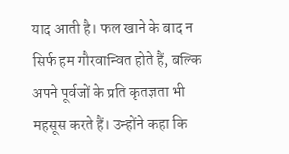याद आती है। फल खाने के बाद न सिर्फ हम गौरवान्वित होते हैं, बल्कि अपने पूर्वजों के प्रति कृतज्ञता भी महसूस करते हैं। उन्होंने कहा कि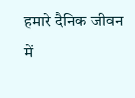हमारे दैनिक जीवन में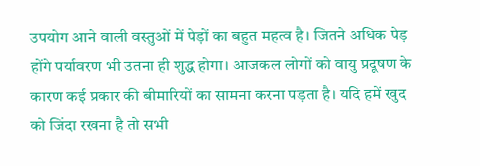उपयोग आने वाली वस्तुओं में पेड़ों का बहुत महत्व है। जितने अधिक पेड़ होंगे पर्यावरण भी उतना ही शुद्ध होगा। आजकल लोगों को वायु प्रदूषण के कारण कई प्रकार की बीमारियों का सामना करना पड़ता है। यदि हमें खुद को जिंदा रखना है तो सभी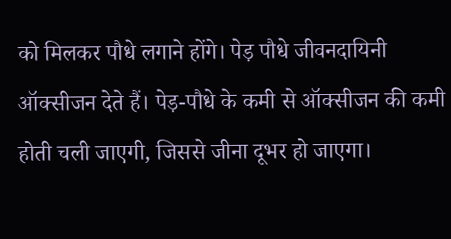को मिलकर पौधे लगाने होंगे। पेड़ पौधे जीवनदायिनी ऑक्सीजन देते हैं। पेड़-पौधे के कमी से ऑक्सीजन की कमी होती चली जाएगी, जिससे जीना दूभर हो जाएगा।